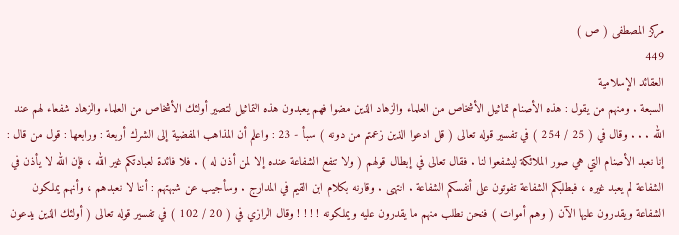مركز المصطفى ( ص )
449
العقائد الإسلامية
السبعة . ومنهم من يقول : هذه الأصنام تماثيل الأشخاص من العلماء والزهاد الذين مضوا فهم يعبدون هذه التماثيل لتصير أولئك الأشخاص من العلماء والزهاد شفعاء لهم عند الله . . . وقال في ( 25 / 254 ) في تفسير قوله تعالى ( قل ادعوا الذين زعمتم من دونه ) سبأ - 23 : واعلم أن المذاهب المفضية إلى الشرك أربعة : ورابعها : قول من قال : إنا نعبد الأصنام التي هي صور الملائكة ليشفعوا لنا . فقال تعالى في إبطال قولهم ( ولا تنفع الشفاعة عنده إلا لمن أذن له ) . فلا فائدة لعبادتكم غير الله ، فإن الله لا يأذن في الشفاعة لم يعبد غيره ، فبطلبكم الشفاعة تفوتون على أنفسكم الشفاعة . انتهى . وقارنه بكلام ابن القيم في المدارج . وسأجيب عن شبهتهم : أننا لا نعبدهم ، وأنهم يملكون الشفاعة ويقدرون عليها الآن ( وهم أموات ) فنحن نطلب منهم ما يقدرون عليه ويملكونه ! ! ! ! وقال الرازي في ( 20 / 102 ) في تفسير قوله تعالى ( أولئك الذين يدعون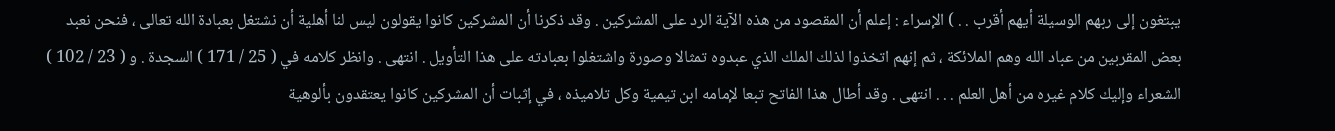يبتغون إلى ربهم الوسيلة أيهم أقرب . . ) الإسراء : إعلم أن المقصود من هذه الآية الرد على المشركين . وقد ذكرنا أن المشركين كانوا يقولون ليس لنا أهلية أن نشتغل بعبادة الله تعالى ، فنحن نعبد بعض المقربين من عباد الله وهم الملائكة ، ثم إنهم اتخذوا لذلك الملك الذي عبدوه تمثالا وصورة واشتغلوا بعبادته على هذا التأويل . انتهى . وانظر كلامه في ( 25 / 171 ) السجدة . و ( 23 / 102 ) الشعراء وإليك كلام غيره من أهل العلم . . . انتهى . وقد أطال هذا الفاتح تبعا لإمامه ابن تيمية وكل تلاميذه ، في إثبات أن المشركين كانوا يعتقدون بألوهية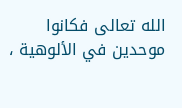الله تعالى فكانوا موحدين في الألوهية ،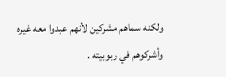ولكنه سماهم مشركين لأنهم عبدوا معه غيره وأشركوهم في ربوبيته .